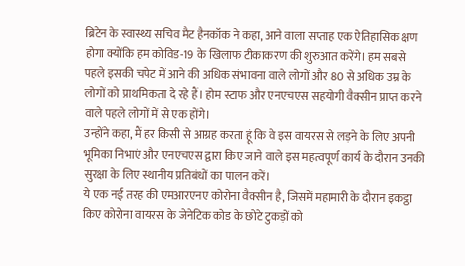ब्रिटेन के स्वास्थ्य सचिव मैट हैनकॉक ने कहा, आने वाला सप्ताह एक ऐतिहासिक क्षण होगा क्योंकि हम कोविड-19 के खिलाफ टीकाकरण की शुरुआत करेंगे। हम सबसे पहले इसकी चपेट में आने की अधिक संभावना वाले लोगों और 80 से अधिक उम्र के लोगों को प्राथमिकता दे रहे हैं। होम स्टाफ और एनएचएस सहयोगी वैक्सीन प्राप्त करने वाले पहले लोगों में से एक होंगे।
उन्होंने कहा, मैं हर किसी से आग्रह करता हूं कि वे इस वायरस से लड़ने के लिए अपनी भूमिका निभाएं और एनएचएस द्वारा किए जाने वाले इस महत्वपूर्ण कार्य के दौरान उनकी सुरक्षा के लिए स्थानीय प्रतिबंधों का पालन करें।
ये एक नई तरह की एमआरएनए कोरोना वैक्सीन है, जिसमें महामारी के दौरान इकट्ठा किए कोरोना वायरस के जेनेटिक कोड के छोटे टुकड़ों को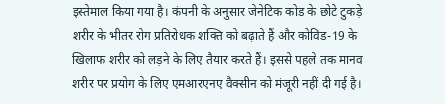इस्तेमाल किया गया है। कंपनी के अनुसार जेनेटिक कोड के छोटे टुकड़े शरीर के भीतर रोग प्रतिरोधक शक्ति को बढ़ाते हैं और कोविड-19 के खिलाफ शरीर को लड़ने के लिए तैयार करते हैं। इससे पहले तक मानव शरीर पर प्रयोग के लिए एमआरएनए वैक्सीन को मंजूरी नहीं दी गई है।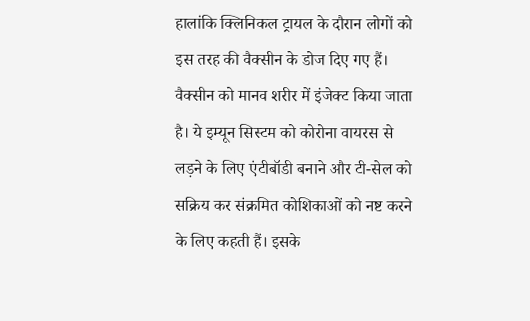हालांकि क्लिनिकल ट्रायल के दौरान लोगों को इस तरह की वैक्सीन के डोज दिए गए हैं।
वैक्सीन को मानव शरीर में इंजेक्ट किया जाता है। ये इम्यून सिस्टम को कोरोना वायरस से लड़ने के लिए एंटीबॉडी बनाने और टी-सेल को सक्रिय कर संक्रमित कोशिकाओं को नष्ट करने के लिए कहती हैं। इसके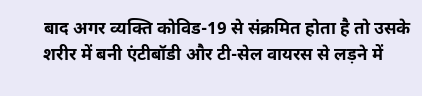बाद अगर व्यक्ति कोविड-19 से संक्रमित होता है तो उसके शरीर में बनी एंटीबॉडी और टी-सेल वायरस से लड़ने में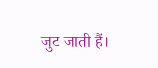जुट जाती हैं।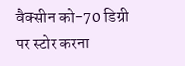वैक्सीन को-70 डिग्री पर स्टोर करना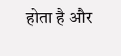होता है और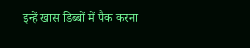इन्हें खास डिब्बों में पैक करना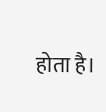होता है।